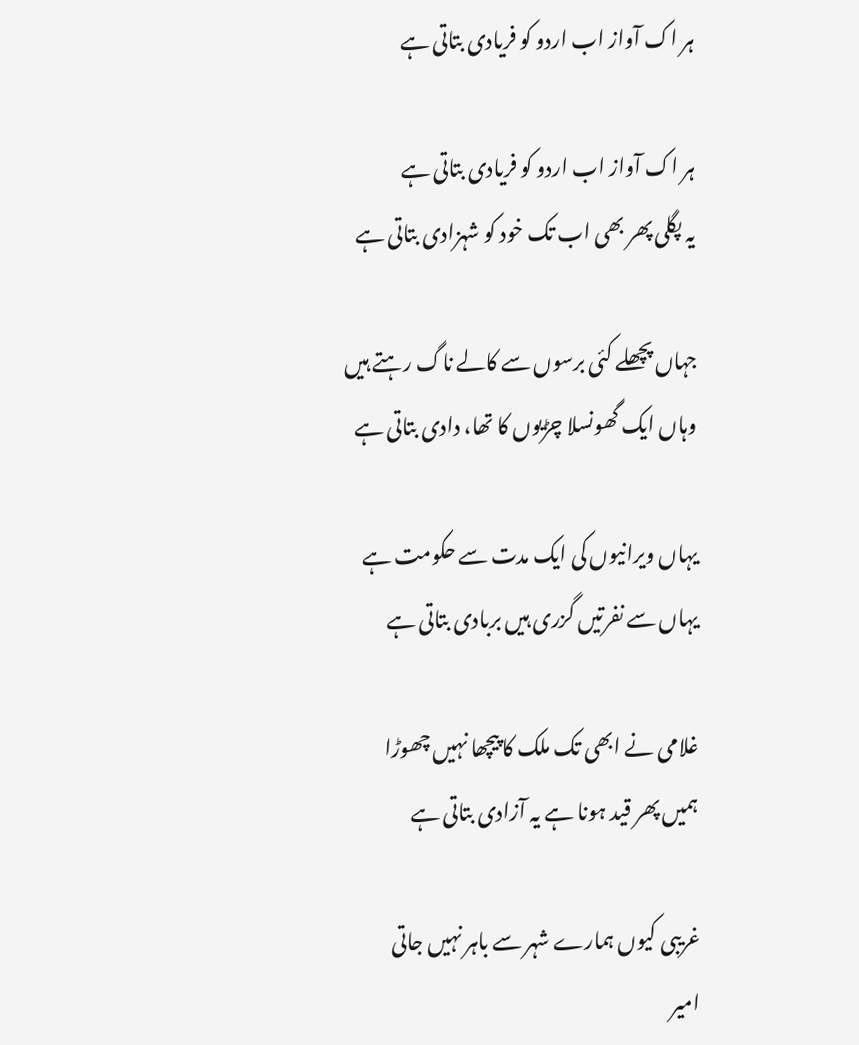ہر اک آواز اب اردو کو فریادی بتاتی ہے

ہر اک آواز اب اردو کو فریادی بتاتی ہے
یہ پگلی پھر بھی اب تک خود کو شہزادی بتاتی ہے

جہاں پچھلے کئی برسوں سے کالے ناگ رہتے ہیں
وہاں ایک گھونسلا چڑیوں کا تھا، دادی بتاتی ہے

یہاں ویرانیوں کی ایک مدت سے حکومت ہے
یہاں سے نفرتیں گزری ہیں بربادی بتاتی ہے

غلامی نے ابھی تک ملک کا پیچھا نہیں چھوڑا
ہمیں پھر قید ہونا ہے یہ آزادی بتاتی ہے

غریبی کیوں ہمارے شہر سے باہر نہیں جاتی
امیر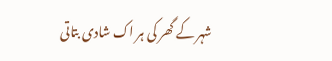شہر کے گھر کی ہر اک شادی بتاتی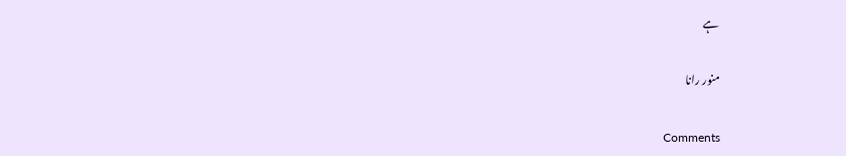ہے

منور رانا

Comments